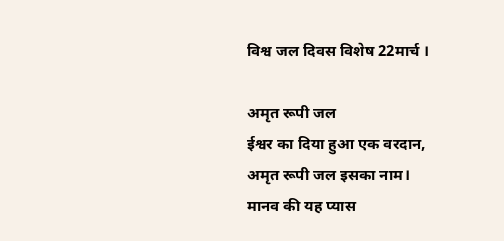विश्व जल दिवस विशेष 22मार्च ।

अमृत रूपी जल
ईश्वर का दिया हुआ एक वरदान,
अमृत रूपी जल इसका नाम।
मानव की यह प्यास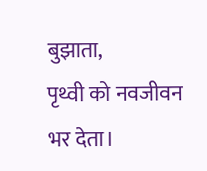बुझाता,
पृथ्वी को नवजीवन भर देता।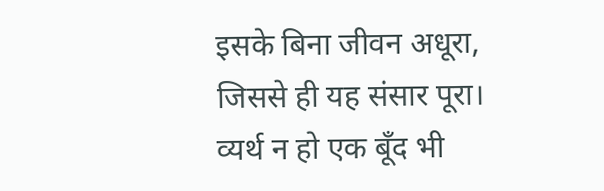इसके बिना जीवन अधूरा,
जिससे ही यह संसार पूरा।
व्यर्थ न हो एक बूँद भी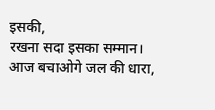इसकी,
रखना सदा इसका सम्मान।
आज बचाओगे जल की धारा,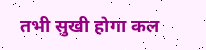तभी सुखी होगा कल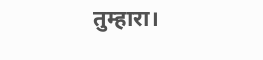तुम्हारा।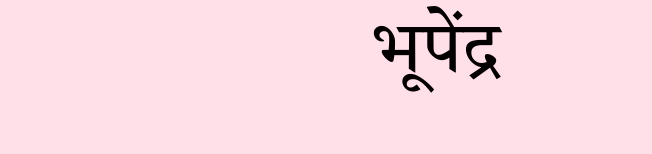भूपेंद्र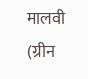मालवी
(ग्रीन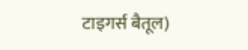टाइगर्स बैतूल)